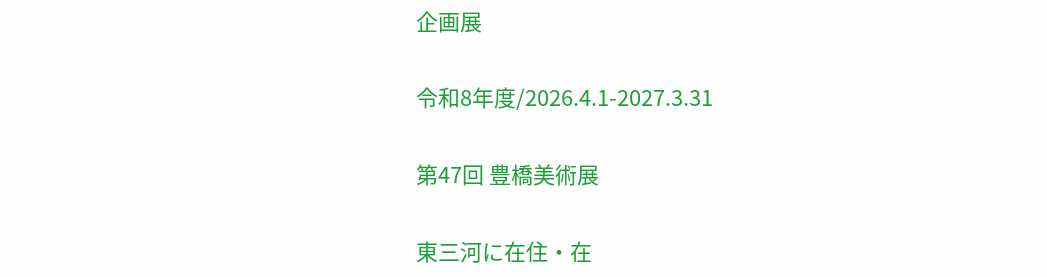企画展

令和8年度/2026.4.1-2027.3.31

第47回 豊橋美術展

東三河に在住・在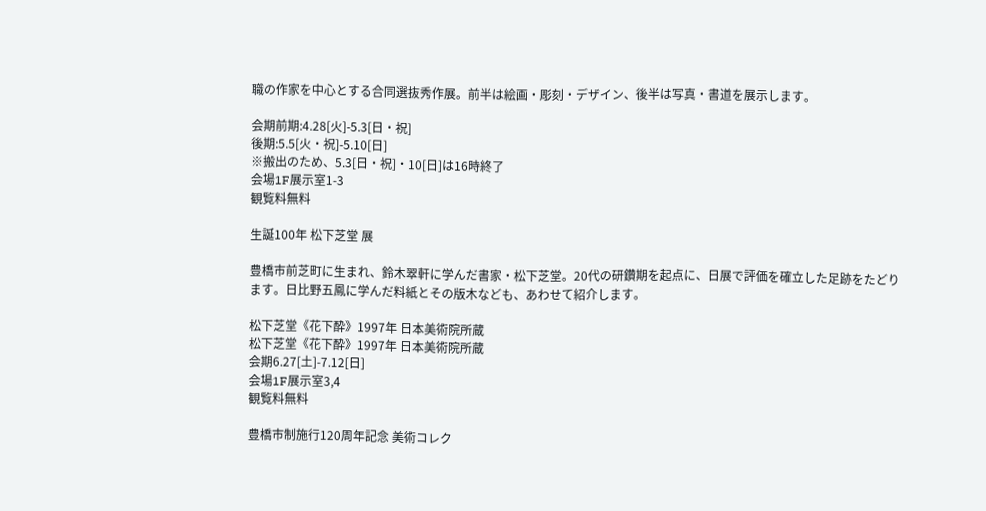職の作家を中心とする合同選抜秀作展。前半は絵画・彫刻・デザイン、後半は写真・書道を展示します。

会期前期:4.28[火]-5.3[日・祝]
後期:5.5[火・祝]-5.10[日]
※搬出のため、5.3[日・祝]・10[日]は16時終了
会場1F展示室1-3
観覧料無料

生誕100年 松下芝堂 展

豊橋市前芝町に生まれ、鈴木翠軒に学んだ書家・松下芝堂。20代の研鑽期を起点に、日展で評価を確立した足跡をたどります。日比野五鳳に学んだ料紙とその版木なども、あわせて紹介します。

松下芝堂《花下酔》1997年 日本美術院所蔵
松下芝堂《花下酔》1997年 日本美術院所蔵
会期6.27[土]-7.12[日]
会場1F展示室3,4
観覧料無料

豊橋市制施行120周年記念 美術コレク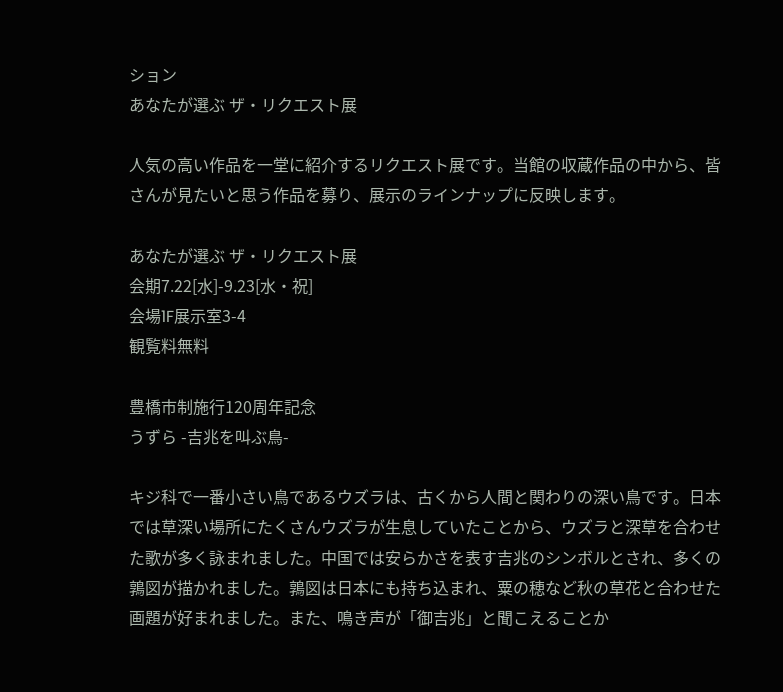ション
あなたが選ぶ ザ・リクエスト展

人気の高い作品を一堂に紹介するリクエスト展です。当館の収蔵作品の中から、皆さんが見たいと思う作品を募り、展示のラインナップに反映します。

あなたが選ぶ ザ・リクエスト展
会期7.22[水]-9.23[水・祝]
会場1F展示室3-4
観覧料無料

豊橋市制施行120周年記念
うずら -吉兆を叫ぶ鳥-

キジ科で一番小さい鳥であるウズラは、古くから人間と関わりの深い鳥です。日本では草深い場所にたくさんウズラが生息していたことから、ウズラと深草を合わせた歌が多く詠まれました。中国では安らかさを表す吉兆のシンボルとされ、多くの鶉図が描かれました。鶉図は日本にも持ち込まれ、粟の穂など秋の草花と合わせた画題が好まれました。また、鳴き声が「御吉兆」と聞こえることか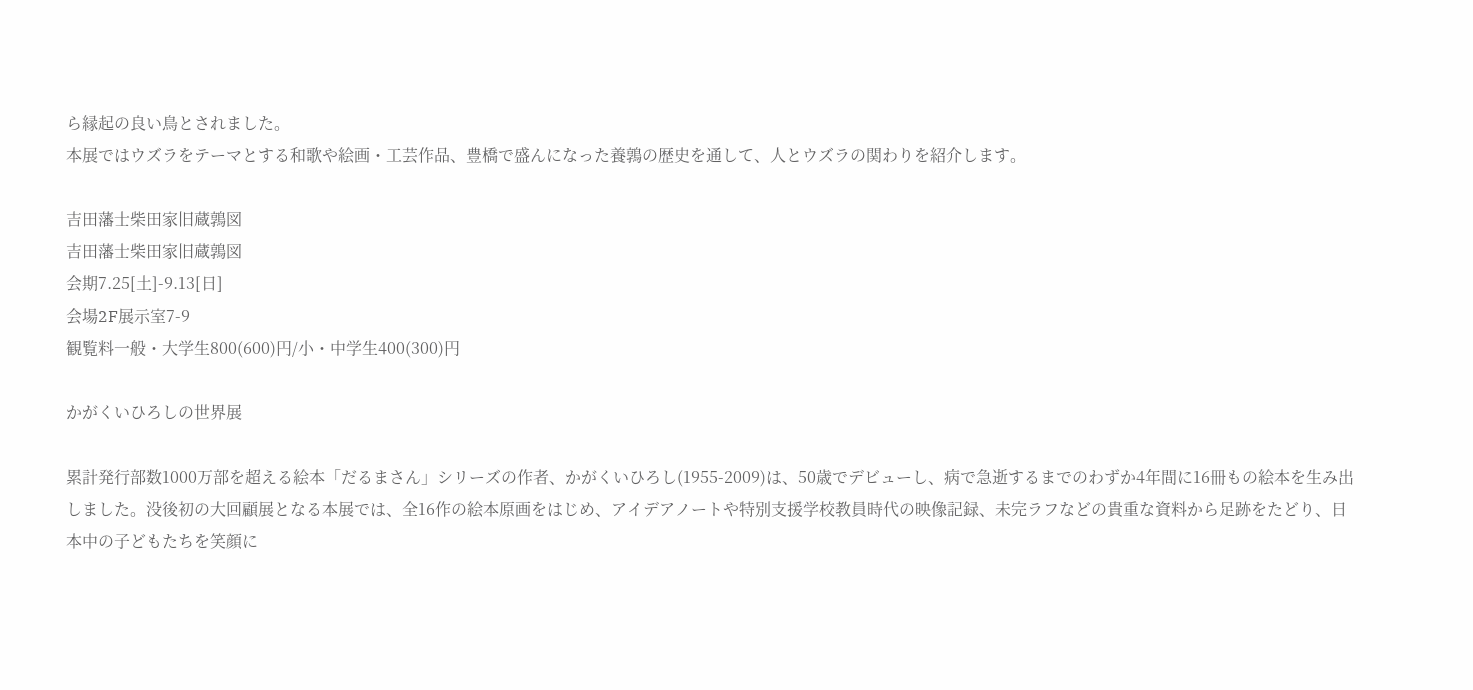ら縁起の良い鳥とされました。
本展ではウズラをテーマとする和歌や絵画・工芸作品、豊橋で盛んになった養鶉の歴史を通して、人とウズラの関わりを紹介します。

吉田藩士柴田家旧蔵鶉図
吉田藩士柴田家旧蔵鶉図
会期7.25[土]-9.13[日]
会場2F展示室7-9
観覧料一般・大学生800(600)円/小・中学生400(300)円

かがくいひろしの世界展

累計発行部数1000万部を超える絵本「だるまさん」シリーズの作者、かがくいひろし(1955-2009)は、50歳でデビューし、病で急逝するまでのわずか4年間に16冊もの絵本を生み出しました。没後初の大回顧展となる本展では、全16作の絵本原画をはじめ、アイデアノートや特別支援学校教員時代の映像記録、未完ラフなどの貴重な資料から足跡をたどり、日本中の子どもたちを笑顔に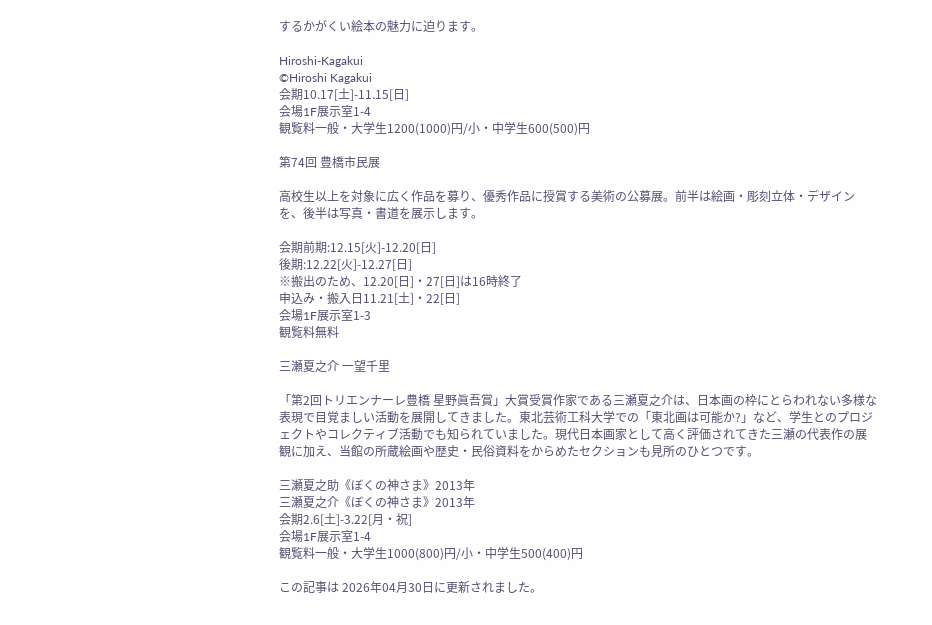するかがくい絵本の魅力に迫ります。

Hiroshi-Kagakui
©Hiroshi Kagakui
会期10.17[土]-11.15[日]
会場1F展示室1-4
観覧料一般・大学生1200(1000)円/小・中学生600(500)円

第74回 豊橋市民展

高校生以上を対象に広く作品を募り、優秀作品に授賞する美術の公募展。前半は絵画・彫刻立体・デザインを、後半は写真・書道を展示します。

会期前期:12.15[火]-12.20[日]
後期:12.22[火]-12.27[日]
※搬出のため、12.20[日]・27[日]は16時終了
申込み・搬入日11.21[土]・22[日]
会場1F展示室1-3
観覧料無料

三瀬夏之介 一望千里

「第2回トリエンナーレ豊橋 星野眞吾賞」大賞受賞作家である三瀬夏之介は、日本画の枠にとらわれない多様な表現で目覚ましい活動を展開してきました。東北芸術工科大学での「東北画は可能か?」など、学生とのプロジェクトやコレクティブ活動でも知られていました。現代日本画家として高く評価されてきた三瀬の代表作の展観に加え、当館の所蔵絵画や歴史・民俗資料をからめたセクションも見所のひとつです。

三瀬夏之助《ぼくの神さま》2013年
三瀬夏之介《ぼくの神さま》2013年
会期2.6[土]-3.22[月・祝]
会場1F展示室1-4
観覧料一般・大学生1000(800)円/小・中学生500(400)円

この記事は 2026年04月30日に更新されました。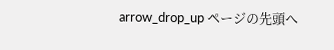arrow_drop_up ページの先頭へ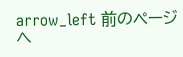arrow_left 前のページへ